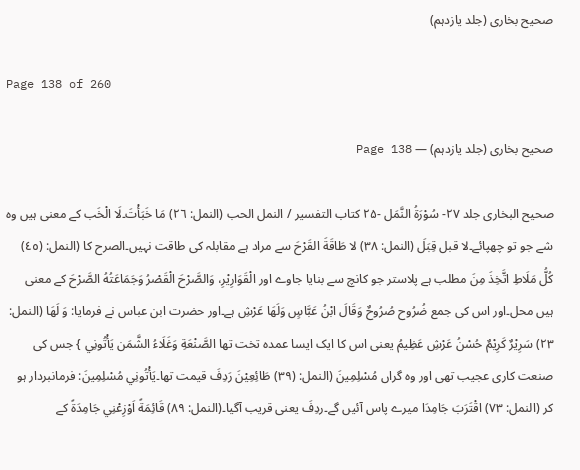صحیح بخاری (جلد یازدہم)

Page 138 of 260

صحیح بخاری (جلد یازدہم) — Page 138

صحيح البخاری جلد ٢٧- سُوْرَةُ النَّمَل -۲۵ کتاب التفسير / النمل الحب (النمل: ٢٦) مَا خَبَأْتَ۔لَا الْخَب کے معنی ہیں وہ شے جو تو چھپائے۔لا قبل قِبَلَ (النمل: ۳۸) لا طَاقَةَ القَرْحَ سے مراد ہے مقابلہ کی طاقت نہیں۔الصرح کا (النمل: (٤٥) كُلُّ مَلَاطِ اتَّخِذَ مِنَ مطلب ہے پلاستر جو کانچ سے بنایا جاوے اور الْقَوَارِيْرِ، وَالصَّرْحَ الْقَصْرُ وَجَمَاعَتُهُ الصَّرْحَ کے معنی ہیں محل۔اور اس کی جمع ضُرُوح صُرُوحٌ وَقَالَ ابْنُ عَبَّاسٍ وَلَهَا عَرْشِ ہے۔اور حضرت ابن عباس نے فرمایا: وَ لَهَا (النمل: ٢٣) سَرِيْرٌ كَرِيْمٌ حُسْنُ عَرْشِ عَظِیمُ یعنی اس کا ایک ایسا عمدہ تخت تھا الصَّنْعَةِ وَغَلَاءُ الشَّمَن يَأْتُونِي } جس کی صنعت کاری عجیب تھی اور وہ گراں مُسْلِمِينَ (النمل: (٣٩) طَائِعِيْنَ رَدِفَ قیمت تھا۔يَأْتُونِي مُسْلِمِينَ: فرمانبردار ہو کر (النمل: ۷۳) اقْتَرَبَ جَامِدَا میرے پاس آئیں گے۔ردِفَ یعنی قریب آگیا۔(النمل: ۸۹) قَائِمَةً اَوْزِعْنِي جَامِدَةً کے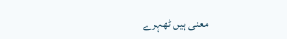معنی ہیں ٹھہرے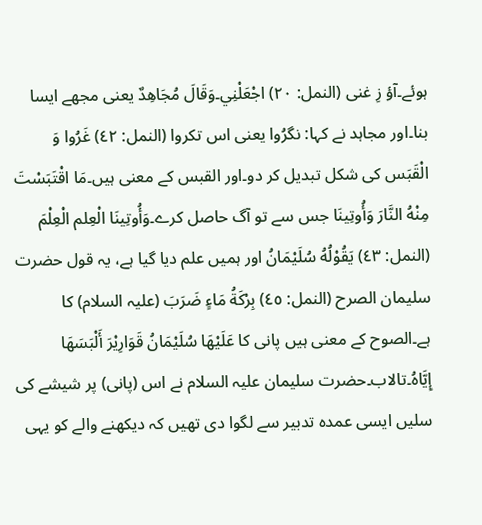ہوئے۔آؤ زِ غنی (النمل: ٢٠) اجْعَلْنِي۔وَقَالَ مُجَاهِدٌ یعنی مجھے ایسا بنا۔اور مجاہد نے کہا: نگرُوا یعنی اس تكروا (النمل: ٤٢) غَرُوا وَ الْقَبَس کی شکل تبدیل کر دو۔اور القبس کے معنی ہیں۔مَا اقْتَبَسْتَ مِنْهُ النَّارَ وَأُوتِينَا جس سے تو آگ حاصل کرے۔وَأُوتِينَا الْعِلم الْعِلْمَ (النمل: ٤٣) يَقُوْلُهُ سُلَيْمَانُ اور ہمیں علم دیا گیا ہے، یہ قول حضرت سلیمان الصرح (النمل: ٤٥) بِرْكَةُ مَاءٍ ضَرَبَ (علیہ السلام) کا ہے۔الصوح کے معنی ہیں پانی کا عَلَيْهَا سُلَيْمَانُ قَوَارِيْرَ أَلْبَسَهَا إِيَّاهُ۔تالاب۔حضرت سلیمان علیہ السلام نے اس (پانی) پر شیشے کی سلیں ایسی عمدہ تدبیر سے لگوا دی تھیں کہ دیکھنے والے کو یہی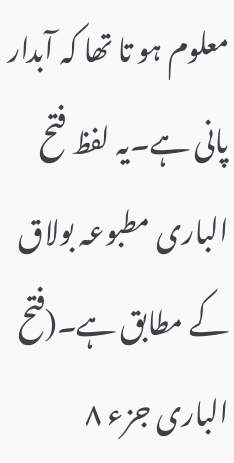معلوم ہو تا تھا کہ آبدار پانی ہے۔یہ لفظ فتح الباری مطبوعہ بولاق کے مطابق ہے۔(فتح الباری جزء ۸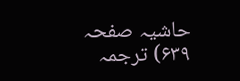حاشیہ صفحہ ۶۳۹) ترجمہ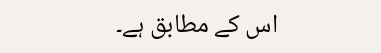اس کے مطابق ہے۔